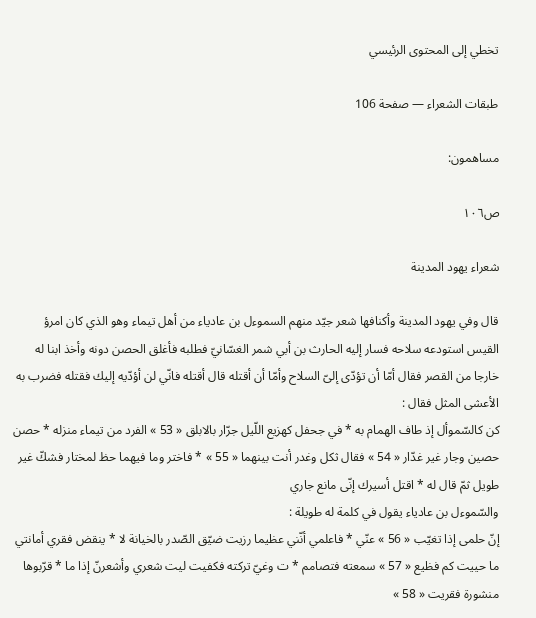تخطي إلى المحتوى الرئيسي

طبقات الشعراء — صفحة 106

مساهمون:

ص١٠٦

شعراء يهود المدينة

قال وفي يهود المدينة وأكنافها شعر جيّد منهم السموءل بن عادياء من أهل تيماء وهو الذي كان امرؤ القيس استودعه سلاحه فسار إليه الحارث بن أبي شمر الغسّانيّ فطلبه فأغلق الحصن دونه وأخذ ابنا له خارجا من القصر فقال أمّا أن تؤدّى إلىّ السلاح وأمّا أن أقتله قال أقتله فانّي لن أؤدّيه إليك فقتله فضرب به الأعشى المثل فقال :
كن كالسّموأل إذ طاف الهمام به * في جحفل كهزيع اللّيل جرّار بالابلق « 53 » الفرد من تيماء منزله * حصن حصين وجار غير غدّار « 54 » فقال ثكل وغدر أنت بينهما « 55 » * فاختر وما فيهما حظ لمختار فشكّ غير طويل ثمّ قال له * اقتل أسيرك إنّى مانع جاري
والسّموءل بن عادياء يقول في كلمة له طويلة :
إنّ حلمى إذا تغيّب « 56 » عنّي * فاعلمي أنّني عظيما رزيت ضيّق الصّدر بالخيانة لا * ينقض فقري أمانتي ما حييت كم فظيع « 57 » سمعته فتصامم * ت وغيّ تركته فكفيت ليت شعري وأشعرنّ إذا ما * قرّبوها منشورة فقريت « 58 »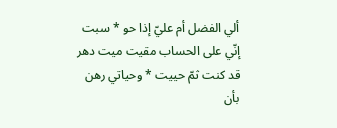ألي الفضل أم عليّ إذا حو * سبت إنّي على الحساب مقيت ميت دهر قد كنت ثمّ حييت * وحياتي رهن بأن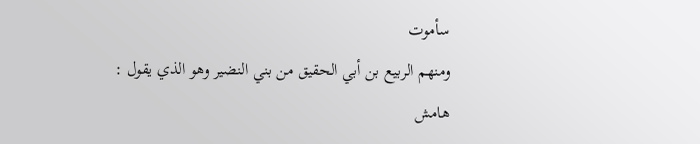سأموت
ومنهم الربيع بن أبي الحقيق من بني النضير وهو الذي يقول :
هامش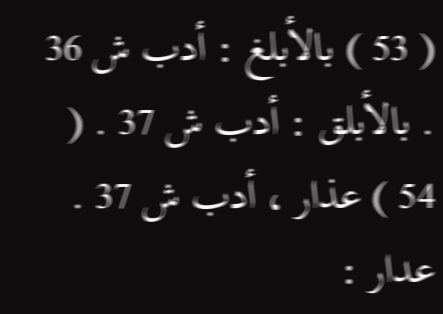( 53 ) بالأبلغ : أدب ش 36 . بالأبلق : أدب ش 37 . ( 54 ) عذار ، أدب ش 37 . عدار :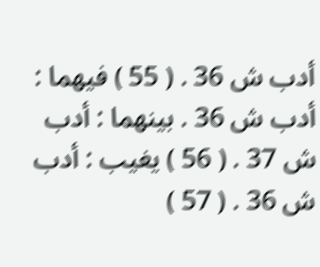أدب ش 36 . ( 55 ) فيهما : أدب ش 36 . بينهما : أدب ش 37 . ( 56 ) يغيب : أدب ش 36 . ( 57 )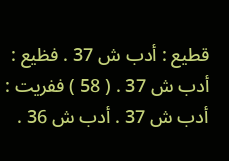قطيع : أدب ش 37 . فظيع : أدب ش 37 . ( 58 ) ففريت : أدب ش 37 . أدب ش 36 .